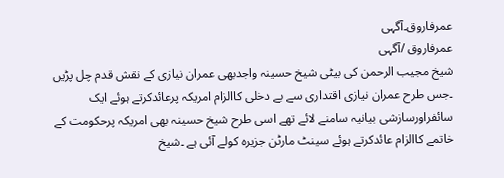عمرفاروق۔آگہی
عمرفاروق /آگہی
شیخ مجیب الرحمن کی بیٹی شیخ حسینہ واجدبھی عمران نیازی کے نقش قدم چل پڑیں ۔جس طرح عمران نیازی اقتداری سے بے دخلی کاالزام امریکہ پرعائدکرتے ہوئے ایک سائفراورسازشی بیانیہ سامنے لائے تھے اسی طرح شیخ حسینہ بھی امریکہ پرحکومت کے خاتمے کاالزام عائدکرتے ہوئے سینٹ مارٹن جزیرہ کولے آئی ہے ۔شیخ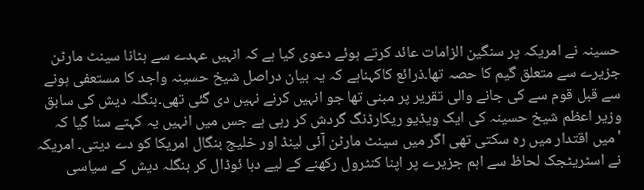حسینہ نے امریکہ پر سنگین الزامات عائد کرتے ہوئے دعوی کیا ہے کہ انہیں عہدے سے ہٹانا سینٹ مارٹن جزیرے سے متعلق گیم کا حصہ تھا۔ذرائع کاکہناہے کہ یہ بیان دراصل شیخ حسینہ واجد کا مستعفی ہونے سے قبل قوم سے کی جانے والی تقریر پر مبنی تھا جو انہیں کرنے نہیں دی گئی تھی۔بنگلہ دیش کی سابق وزیر اعظم شیخ حسینہ کی ایک ویڈیو ریکارڈنگ گردش کر رہی ہے جس میں انہیں یہ کہتے سنا گیا کہ 'میں اقتدار میں رہ سکتی تھی اگر میں سینٹ مارٹن آئی لینڈ اور خلیج بنگال امریکا کو دے دیتی۔ امریکہ نے اسٹریٹجک لحاظ سے اہم جزیرے پر اپنا کنٹرول رکھنے کے لیے دبا ئوڈال کر بنگلہ دیش کے سیاسی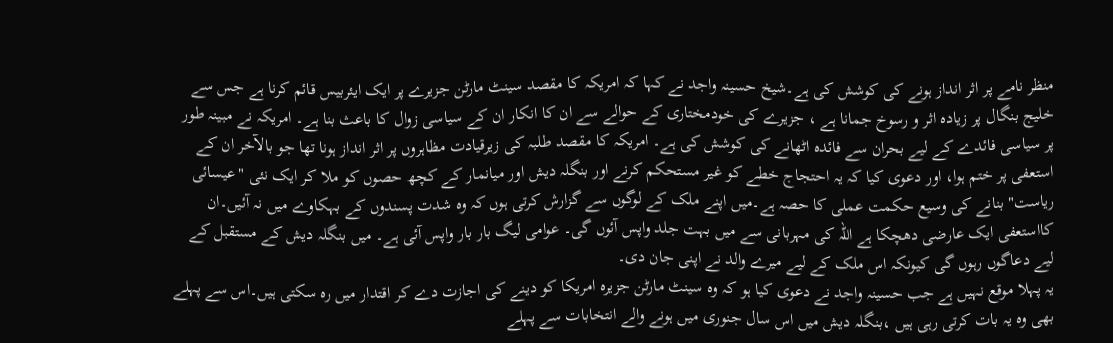منظر نامے پر اثر انداز ہونے کی کوشش کی ہے۔شیخ حسینہ واجد نے کہا کہ امریکہ کا مقصد سینٹ مارٹن جزیرے پر ایک ایئربیس قائم کرنا ہے جس سے خلیج بنگال پر زیادہ اثر و رسوخ جمانا ہے ، جزیرے کی خودمختاری کے حوالے سے ان کا انکار ان کے سیاسی زوال کا باعث بنا ہے۔ امریکہ نے مبینہ طور پر سیاسی فائدے کے لیے بحران سے فائدہ اٹھانے کی کوشش کی ہے۔ امریکہ کا مقصد طلبہ کی زیرقیادت مظاہروں پر اثر انداز ہونا تھا جو بالآخر ان کے استعفی پر ختم ہوا، اور دعوی کیا کہ یہ احتجاج خطے کو غیر مستحکم کرنے اور بنگلہ دیش اور میانمار کے کچھ حصوں کو ملا کر ایک نئی "عیسائی ریاست" بنانے کی وسیع حکمت عملی کا حصہ ہے۔میں اپنے ملک کے لوگوں سے گزارش کرتی ہوں کہ وہ شدت پسندوں کے بہکاوے میں نہ آئیں۔ان کااستعفی ایک عارضی دھچکا ہے اللہ کی مہربانی سے میں بہت جلد واپس آئوں گی۔ عوامی لیگ بار بار واپس آئی ہے۔ میں بنگلہ دیش کے مستقبل کے لیے دعاگوں رہوں گی کیونکہ اس ملک کے لیے میرے والد نے اپنی جان دی۔
یہ پہلا موقع نہیں ہے جب حسینہ واجد نے دعوی کیا ہو کہ وہ سینٹ مارٹن جزیرہ امریکا کو دینے کی اجازت دے کر اقتدار میں رہ سکتی ہیں۔اس سے پہلے بھی وہ یہ بات کرتی رہی ہیں ،بنگلہ دیش میں اس سال جنوری میں ہونے والے انتخابات سے پہلے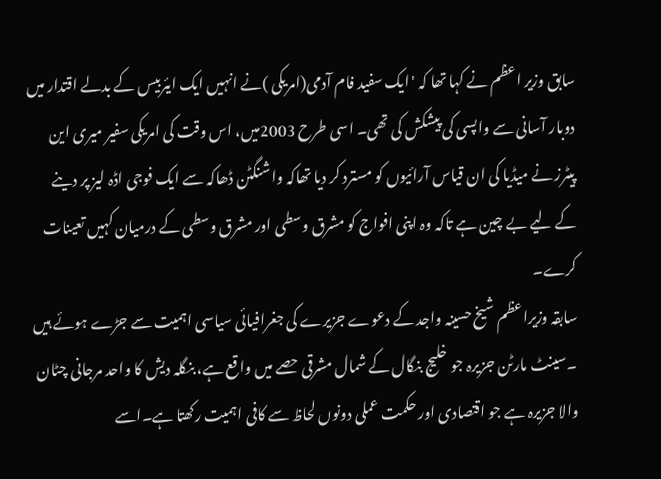سابق وزیر اعظم نے کہا تھا کہ 'ایک سفید فام آدمی(امریکی )نے انہیں ایک ایئربیس کے بدلے اقتدار میں دوبار آسانی سے واپسی کی پیشکش کی تھی۔ اسی طرح 2003میں، اس وقت کی امریکی سفیر میری این پیٹرز نے میڈیا کی ان قیاس آرائیوں کو مسترد کر دیا تھاکہ واشنگٹن ڈھاکہ سے ایک فوجی اڈہ لیز پر دینے کے لیے بے چین ہے تاکہ وہ اپنی افواج کو مشرق وسطی اور مشرق وسطی کے درمیان کہیں تعینات کرے۔
سابقہ وزیراعظم شیخ حسینہ واجد کے دعوے جزیرے کی جغرافیائی سیاسی اہمیت سے جڑے ہوئے ہیں ۔سینٹ مارٹن جزیرہ جو خلیج بنگال کے شمال مشرقی حصے میں واقع ہے، بنگلہ دیش کا واحد مرجانی چٹان والا جزیرہ ہے جو اقتصادی اور حکمت عملی دونوں لحاظ سے کافی اہمیت رکھتا ہے۔اسے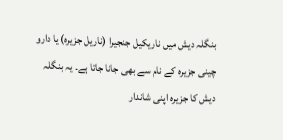بنگلہ دیش میں ناریکیل جنجیرا (ناریل جزیرہ) یا دارو چینی جزیرہ کے نام سے بھی جانا جاتا ہے۔ یہ بنگلہ دیش کا جزیرہ اپنی شاندار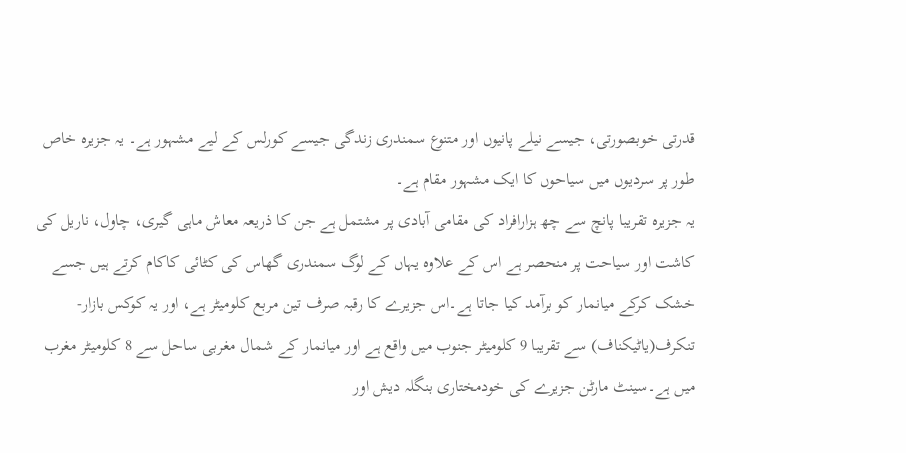قدرتی خوبصورتی، جیسے نیلے پانیوں اور متنوع سمندری زندگی جیسے کورلس کے لیے مشہور ہے۔ یہ جزیرہ خاص طور پر سردیوں میں سیاحوں کا ایک مشہور مقام ہے۔
یہ جزیرہ تقریبا پانچ سے چھ ہزارافراد کی مقامی آبادی پر مشتمل ہے جن کا ذریعہ معاش ماہی گیری، چاول، ناریل کی کاشت اور سیاحت پر منحصر ہے اس کے علاوہ یہاں کے لوگ سمندری گھاس کی کٹائی کاکام کرتے ہیں جسے خشک کرکے میانمار کو برآمد کیا جاتا ہے۔اس جزیرے کا رقبہ صرف تین مربع کلومیٹر ہے، اور یہ کوکس بازار-تنکرف(یاٹیکناف) سے تقریبا 9 کلومیٹر جنوب میں واقع ہے اور میانمار کے شمال مغربی ساحل سے 8 کلومیٹر مغرب میں ہے۔سینٹ مارٹن جزیرے کی خودمختاری بنگلہ دیش اور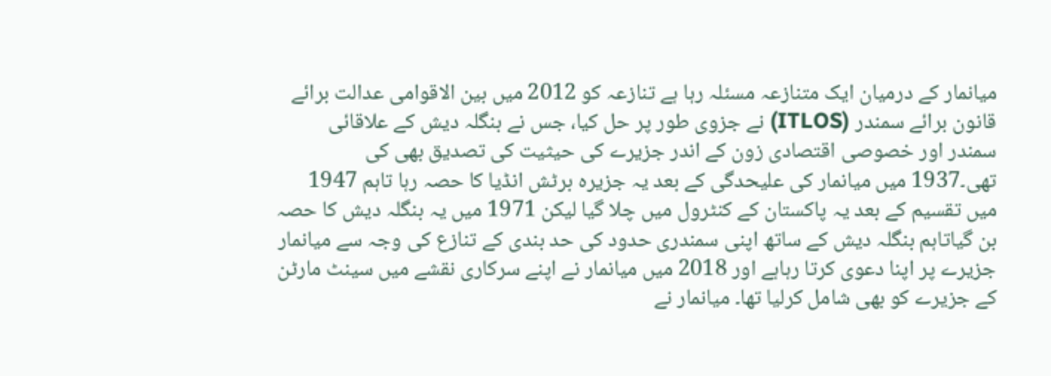میانمار کے درمیان ایک متنازعہ مسئلہ رہا ہے تنازعہ کو 2012 میں بین الاقوامی عدالت برائے قانون برائے سمندر (ITLOS) نے جزوی طور پر حل کیا، جس نے بنگلہ دیش کے علاقائی سمندر اور خصوصی اقتصادی زون کے اندر جزیرے کی حیثیت کی تصدیق بھی کی تھی۔1937 میں میانمار کی علیحدگی کے بعد یہ جزیرہ برٹش انڈیا کا حصہ رہا تاہم 1947 میں تقسیم کے بعد یہ پاکستان کے کنٹرول میں چلا گیا لیکن 1971 میں یہ بنگلہ دیش کا حصہ بن گیاتاہم بنگلہ دیش کے ساتھ اپنی سمندری حدود کی حد بندی کے تنازع کی وجہ سے میانمار جزیرے پر اپنا دعوی کرتا رہاہے اور 2018 میں میانمار نے اپنے سرکاری نقشے میں سینٹ مارٹن کے جزیرے کو بھی شامل کرلیا تھا۔ میانمار نے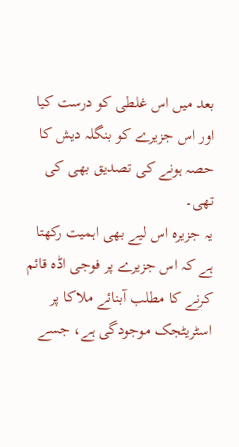بعد میں اس غلطی کو درست کیا اور اس جزیرے کو بنگلہ دیش کا حصہ ہونے کی تصدیق بھی کی تھی۔
یہ جزیرہ اس لیے بھی اہمیت رکھتا ہے کہ اس جزیرے پر فوجی اڈہ قائم کرنے کا مطلب آبنائے ملاکا پر اسٹریٹجک موجودگی ہے، جسے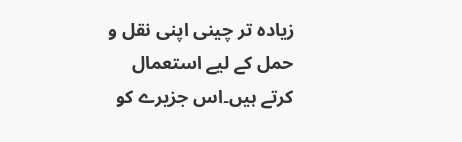زیادہ تر چینی اپنی نقل و حمل کے لیے استعمال کرتے ہیں۔اس جزیرے کو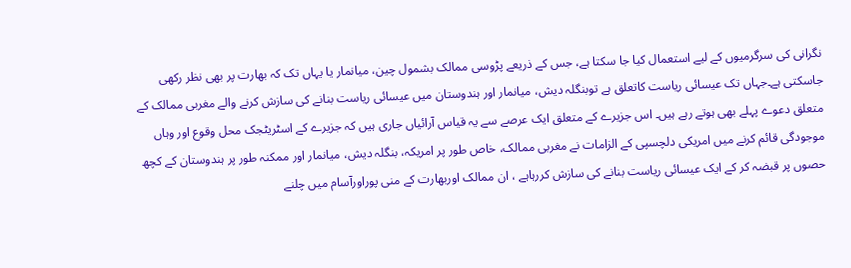نگرانی کی سرگرمیوں کے لیے استعمال کیا جا سکتا ہے، جس کے ذریعے پڑوسی ممالک بشمول چین، میانمار یا یہاں تک کہ بھارت پر بھی نظر رکھی جاسکتی ہے۔جہاں تک عیسائی ریاست کاتعلق ہے توبنگلہ دیش، میانمار اور ہندوستان میں عیسائی ریاست بنانے کی سازش کرنے والے مغربی ممالک کے متعلق دعوے پہلے بھی ہوتے رہے ہیں۔ اس جزیرے کے متعلق ایک عرصے سے یہ قیاس آرائیاں جاری ہیں کہ جزیرے کے اسٹریٹجک محل وقوع اور وہاں موجودگی قائم کرنے میں امریکی دلچسپی کے الزامات نے مغربی ممالک، خاص طور پر امریکہ، بنگلہ دیش، میانمار اور ممکنہ طور پر ہندوستان کے کچھ حصوں پر قبضہ کر کے ایک عیسائی ریاست بنانے کی سازش کررہاہے ، ان ممالک اوربھارت کے منی پوراورآسام میں چلنے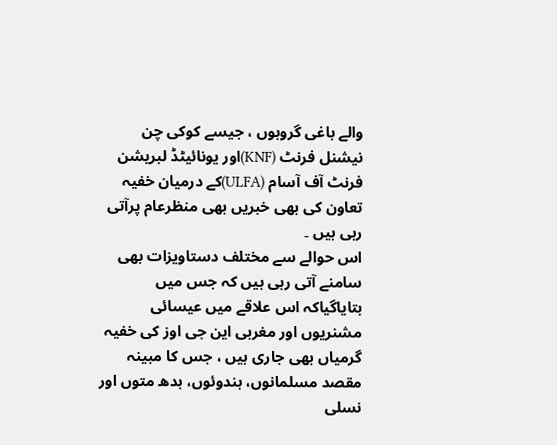والے باغی گروہوں ، جیسے کوکی چن نیشنل فرنٹ (KNF)اور یونائیٹڈ لبریشن فرنٹ آف آسام (ULFA)کے درمیان خفیہ تعاون کی بھی خبریں بھی منظرعام پرآتی رہی ہیں ۔
اس حوالے سے مختلف دستاویزات بھی سامنے آتی رہی ہیں کہ جس میں بتایاگیاکہ اس علاقے میں عیسائی مشنریوں اور مغربی این جی اوز کی خفیہ گرمیاں بھی جاری ہیں ، جس کا مبینہ مقصد مسلمانوں، ہندوئوں، بدھ متوں اور نسلی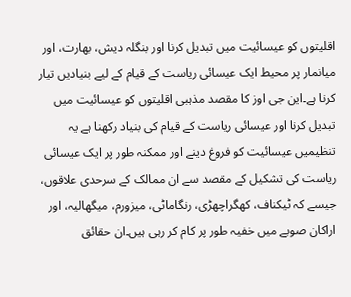اقلیتوں کو عیسائیت میں تبدیل کرنا اور بنگلہ دیش، بھارت، اور میانمار پر محیط ایک عیسائی ریاست کے قیام کے لیے بنیادیں تیار کرنا ہے۔این جی اوز کا مقصد مذہبی اقلیتوں کو عیسائیت میں تبدیل کرنا اور عیسائی ریاست کے قیام کی بنیاد رکھنا ہے یہ تنظیمیں عیسائیت کو فروغ دینے اور ممکنہ طور پر ایک عیسائی ریاست کی تشکیل کے مقصد سے ان ممالک کے سرحدی علاقوں، جیسے کہ ٹیکناف، کھگراچھڑی، رنگاماٹی، میزورم، میگھالیہ، اور اراکان صوبے میں خفیہ طور پر کام کر رہی ہیں۔ان حقائق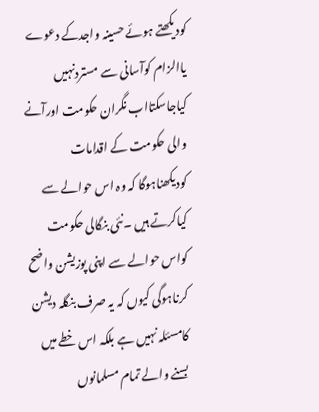کودیکھتے ہوئے حسینہ واجدکے دعوے یاالزام کوآسانی سے مستردنہیں کیاجاسکتااب نگران حکومت اورآنے والی حکومت کے اقدامات کودیکھناہوگا کہ وہ اس حوالے سے کیاکرتے ہیں ۔نئی بنگالی حکومت کواس حوالے سے اپنی پوزیشن واضح کرناہوگی کیوں کہ یہ صرف بنگلہ دیشن کامسئلہ نہیں ہے بلکہ اس خطے میں بسنے والے تمام مسلمانوں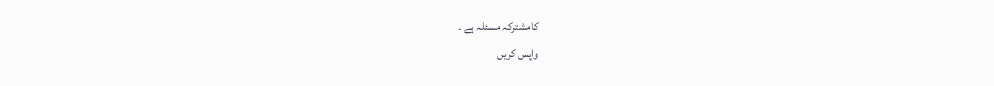کامشترکہ مسئلہ ہے ۔
واپس کریں